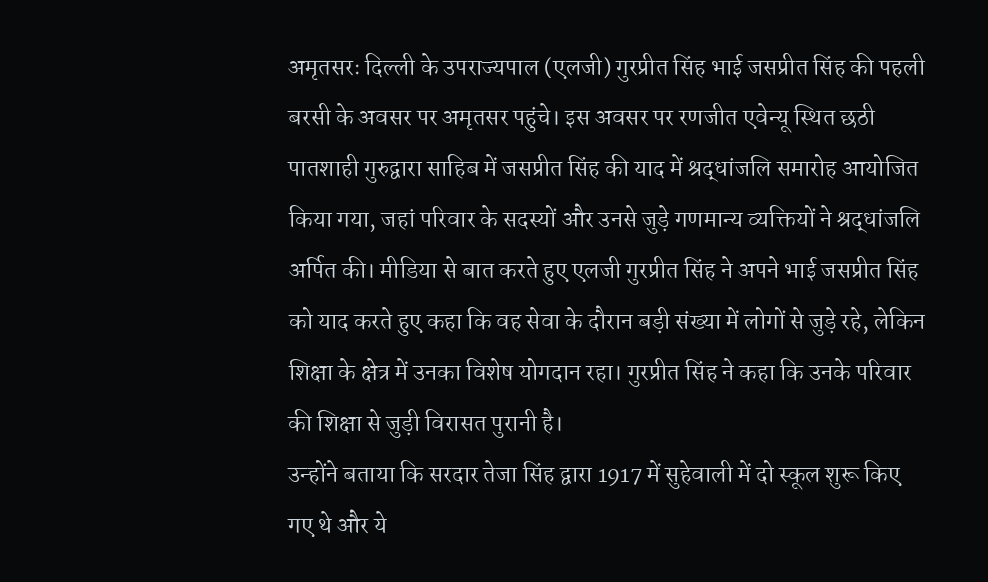अमृतसरः दिल्ली के उपराज्यपाल (एलजी) गुरप्रीत सिंह भाई जसप्रीत सिंह की पहली बरसी के अवसर पर अमृतसर पहुंचे। इस अवसर पर रणजीत एवेन्यू स्थित छठी पातशाही गुरुद्वारा साहिब में जसप्रीत सिंह की याद में श्रद्धांजलि समारोह आयोजित किया गया, जहां परिवार के सदस्यों और उनसे जुड़े गणमान्य व्यक्तियों ने श्रद्धांजलि अर्पित की। मीडिया से बात करते हुए एलजी गुरप्रीत सिंह ने अपने भाई जसप्रीत सिंह को याद करते हुए कहा कि वह सेवा के दौरान बड़ी संख्या में लोगों से जुड़े रहे, लेकिन शिक्षा के क्षेत्र में उनका विशेष योगदान रहा। गुरप्रीत सिंह ने कहा कि उनके परिवार की शिक्षा से जुड़ी विरासत पुरानी है।
उन्होंने बताया कि सरदार तेजा सिंह द्वारा 1917 में सुहेवाली में दो स्कूल शुरू किए गए थे और ये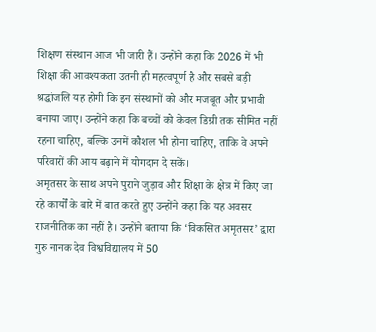शिक्षण संस्थान आज भी जारी हैं। उन्होंने कहा कि 2026 में भी शिक्षा की आवश्यकता उतनी ही महत्वपूर्ण है और सबसे बड़ी श्रद्धांजलि यह होगी कि इन संस्थानों को और मजबूत और प्रभावी बनाया जाए। उन्होंने कहा कि बच्चों को केवल डिग्री तक सीमित नहीं रहना चाहिए, बल्कि उनमें कौशल भी होना चाहिए, ताकि वे अपने परिवारों की आय बढ़ाने में योगदान दे सकें।
अमृतसर के साथ अपने पुराने जुड़ाव और शिक्षा के क्षेत्र में किए जा रहे कार्यों के बारे में बात करते हुए उन्होंने कहा कि यह अवसर राजनीतिक का नहीं है। उन्होंने बताया कि ‘विकसित अमृतसर’ द्वारा गुरु नानक देव विश्वविद्यालय में 50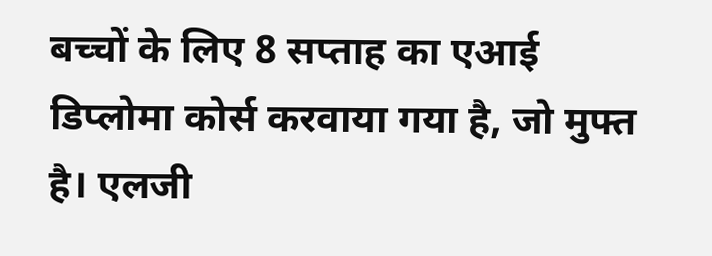बच्चों के लिए 8 सप्ताह का एआई डिप्लोमा कोर्स करवाया गया है, जो मुफ्त है। एलजी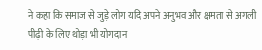ने कहा कि समाज से जुड़े लोग यदि अपने अनुभव और क्षमता से अगली पीढ़ी के लिए थोड़ा भी योगदान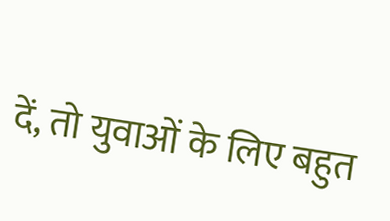दें, तो युवाओं के लिए बहुत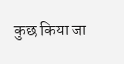कुछ किया जा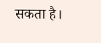सकता है।